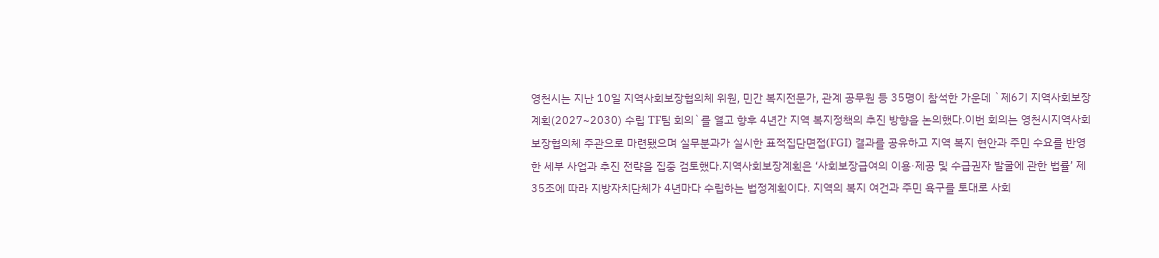영천시는 지난 10일 지역사회보장협의체 위원, 민간 복지전문가, 관계 공무원 등 35명이 참석한 가운데 `제6기 지역사회보장계획(2027~2030) 수립 TF팀 회의`를 열고 향후 4년간 지역 복지정책의 추진 방향을 논의했다.이번 회의는 영천시지역사회보장협의체 주관으로 마련됐으며 실무분과가 실시한 표적집단면접(FGI) 결과를 공유하고 지역 복지 현안과 주민 수요를 반영한 세부 사업과 추진 전략을 집중 검토했다.지역사회보장계획은 ‘사회보장급여의 이용·제공 및 수급권자 발굴에 관한 법률’ 제35조에 따라 지방자치단체가 4년마다 수립하는 법정계획이다. 지역의 복지 여건과 주민 욕구를 토대로 사회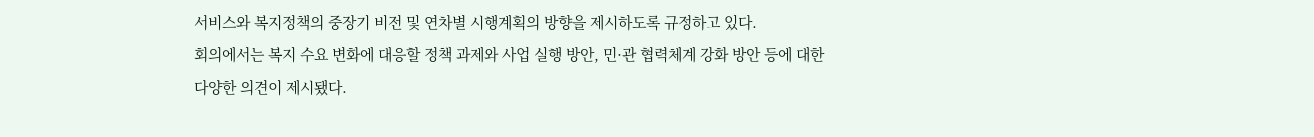서비스와 복지정책의 중장기 비전 및 연차별 시행계획의 방향을 제시하도록 규정하고 있다.
회의에서는 복지 수요 변화에 대응할 정책 과제와 사업 실행 방안, 민·관 협력체계 강화 방안 등에 대한 다양한 의견이 제시됐다.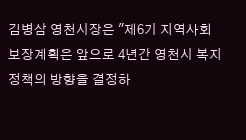김병삼 영천시장은 "제6기 지역사회보장계획은 앞으로 4년간 영천시 복지정책의 방향을 결정하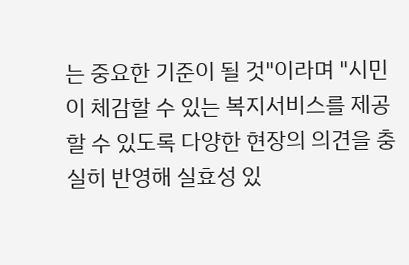는 중요한 기준이 될 것"이라며 "시민이 체감할 수 있는 복지서비스를 제공할 수 있도록 다양한 현장의 의견을 충실히 반영해 실효성 있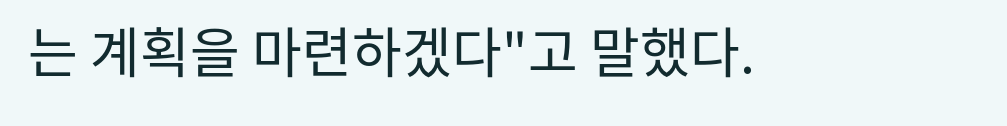는 계획을 마련하겠다"고 말했다.